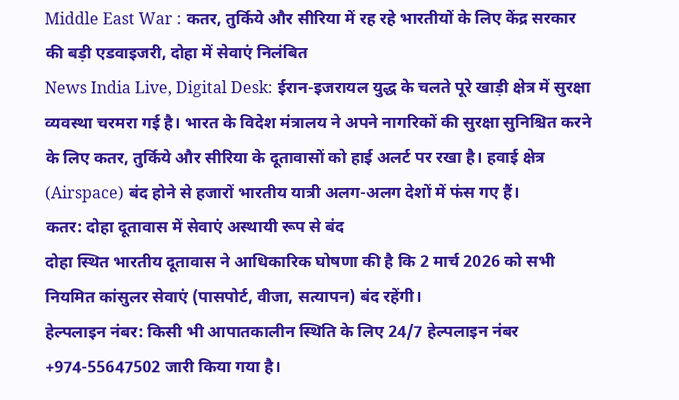Middle East War : कतर, तुर्किये और सीरिया में रह रहे भारतीयों के लिए केंद्र सरकार की बड़ी एडवाइजरी, दोहा में सेवाएं निलंबित
News India Live, Digital Desk: ईरान-इजरायल युद्ध के चलते पूरे खाड़ी क्षेत्र में सुरक्षा व्यवस्था चरमरा गई है। भारत के विदेश मंत्रालय ने अपने नागरिकों की सुरक्षा सुनिश्चित करने के लिए कतर, तुर्किये और सीरिया के दूतावासों को हाई अलर्ट पर रखा है। हवाई क्षेत्र (Airspace) बंद होने से हजारों भारतीय यात्री अलग-अलग देशों में फंस गए हैं।
कतर: दोहा दूतावास में सेवाएं अस्थायी रूप से बंद
दोहा स्थित भारतीय दूतावास ने आधिकारिक घोषणा की है कि 2 मार्च 2026 को सभी नियमित कांसुलर सेवाएं (पासपोर्ट, वीजा, सत्यापन) बंद रहेंगी।
हेल्पलाइन नंबर: किसी भी आपातकालीन स्थिति के लिए 24/7 हेल्पलाइन नंबर +974-55647502 जारी किया गया है।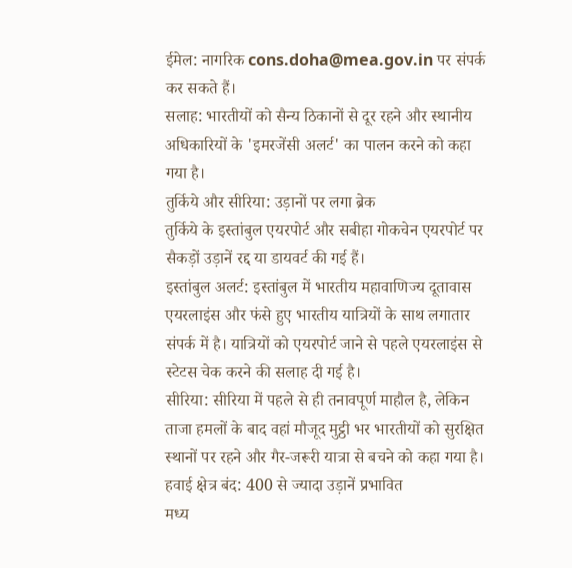ईमेल: नागरिक cons.doha@mea.gov.in पर संपर्क कर सकते हैं।
सलाह: भारतीयों को सैन्य ठिकानों से दूर रहने और स्थानीय अधिकारियों के 'इमरजेंसी अलर्ट' का पालन करने को कहा गया है।
तुर्किये और सीरिया: उड़ानों पर लगा ब्रेक
तुर्किये के इस्तांबुल एयरपोर्ट और सबीहा गोकचेन एयरपोर्ट पर सैकड़ों उड़ानें रद्द या डायवर्ट की गई हैं।
इस्तांबुल अलर्ट: इस्तांबुल में भारतीय महावाणिज्य दूतावास एयरलाइंस और फंसे हुए भारतीय यात्रियों के साथ लगातार संपर्क में है। यात्रियों को एयरपोर्ट जाने से पहले एयरलाइंस से स्टेटस चेक करने की सलाह दी गई है।
सीरिया: सीरिया में पहले से ही तनावपूर्ण माहौल है, लेकिन ताजा हमलों के बाद वहां मौजूद मुट्ठी भर भारतीयों को सुरक्षित स्थानों पर रहने और गैर-जरूरी यात्रा से बचने को कहा गया है।
हवाई क्षेत्र बंद: 400 से ज्यादा उड़ानें प्रभावित
मध्य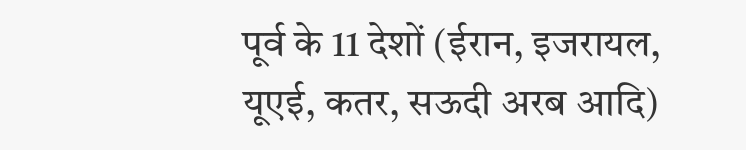पूर्व के 11 देशों (ईरान, इजरायल, यूएई, कतर, सऊदी अरब आदि)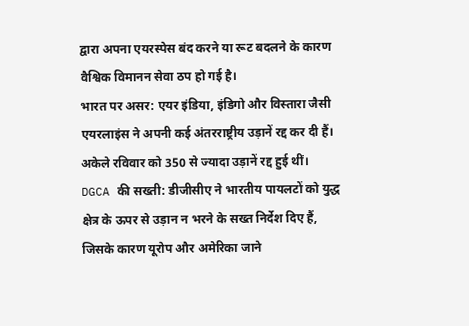द्वारा अपना एयरस्पेस बंद करने या रूट बदलने के कारण वैश्विक विमानन सेवा ठप हो गई है।
भारत पर असर: एयर इंडिया, इंडिगो और विस्तारा जैसी एयरलाइंस ने अपनी कई अंतरराष्ट्रीय उड़ानें रद्द कर दी हैं। अकेले रविवार को 350 से ज्यादा उड़ानें रद्द हुई थीं।
DGCA की सख्ती: डीजीसीए ने भारतीय पायलटों को युद्ध क्षेत्र के ऊपर से उड़ान न भरने के सख्त निर्देश दिए हैं, जिसके कारण यूरोप और अमेरिका जाने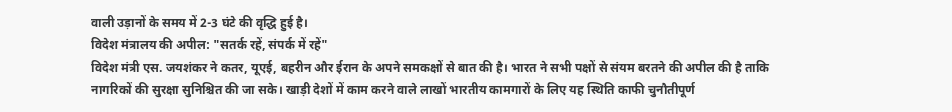वाली उड़ानों के समय में 2-3 घंटे की वृद्धि हुई है।
विदेश मंत्रालय की अपील: "सतर्क रहें, संपर्क में रहें"
विदेश मंत्री एस. जयशंकर ने कतर, यूएई, बहरीन और ईरान के अपने समकक्षों से बात की है। भारत ने सभी पक्षों से संयम बरतने की अपील की है ताकि नागरिकों की सुरक्षा सुनिश्चित की जा सके। खाड़ी देशों में काम करने वाले लाखों भारतीय कामगारों के लिए यह स्थिति काफी चुनौतीपूर्ण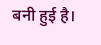बनी हुई है।